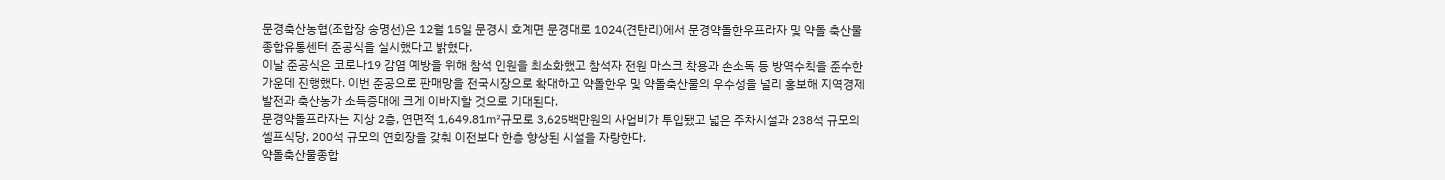문경축산농협(조합장 송명선)은 12월 15일 문경시 호계면 문경대로 1024(견탄리)에서 문경약돌한우프라자 및 약돌 축산물 종합유통센터 준공식을 실시했다고 밝혔다.
이날 준공식은 코로나19 감염 예방을 위해 참석 인원을 최소화했고 참석자 전원 마스크 착용과 손소독 등 방역수칙을 준수한 가운데 진행했다. 이번 준공으로 판매망을 전국시장으로 확대하고 약돌한우 및 약돌축산물의 우수성을 널리 홍보해 지역경제 발전과 축산농가 소득증대에 크게 이바지할 것으로 기대된다.
문경약돌프라자는 지상 2층, 연면적 1,649.81㎡규모로 3,625백만원의 사업비가 투입됐고 넓은 주차시설과 238석 규모의 셀프식당, 200석 규모의 연회장을 갖춰 이전보다 한층 향상된 시설을 자랑한다.
약돌축산물종합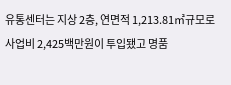유통센터는 지상 2층, 연면적 1,213.81㎡규모로 사업비 2,425백만원이 투입됐고 명품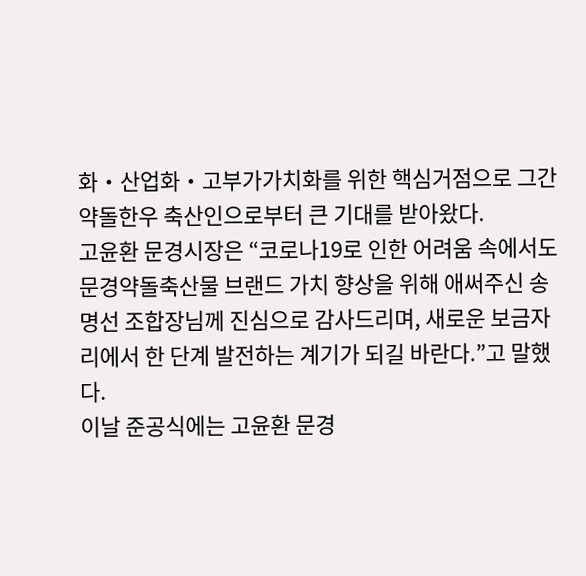화‧산업화‧고부가가치화를 위한 핵심거점으로 그간 약돌한우 축산인으로부터 큰 기대를 받아왔다.
고윤환 문경시장은 “코로나19로 인한 어려움 속에서도 문경약돌축산물 브랜드 가치 향상을 위해 애써주신 송명선 조합장님께 진심으로 감사드리며, 새로운 보금자리에서 한 단계 발전하는 계기가 되길 바란다.”고 말했다.
이날 준공식에는 고윤환 문경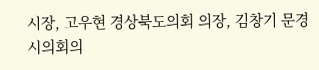시장, 고우현 경상북도의회 의장, 김창기 문경시의회의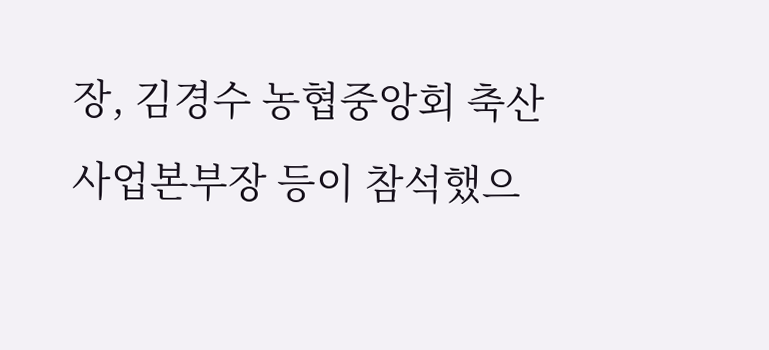장, 김경수 농협중앙회 축산사업본부장 등이 참석했으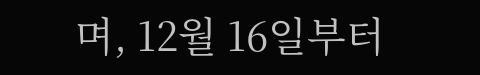며, 12월 16일부터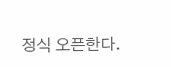정식 오픈한다.